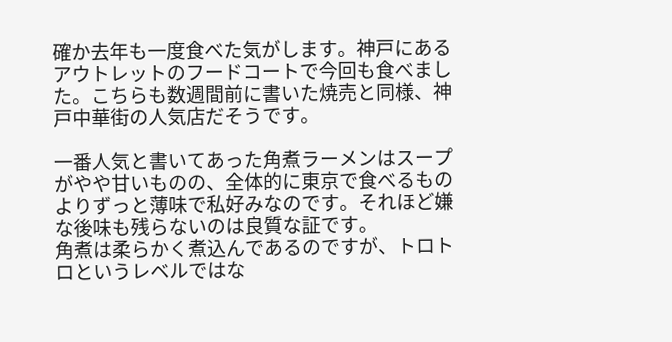確か去年も一度食べた気がします。神戸にあるアウトレットのフードコートで今回も食べました。こちらも数週間前に書いた焼売と同様、神戸中華街の人気店だそうです。

一番人気と書いてあった角煮ラーメンはスープがやや甘いものの、全体的に東京で食べるものよりずっと薄味で私好みなのです。それほど嫌な後味も残らないのは良質な証です。
角煮は柔らかく煮込んであるのですが、トロトロというレベルではな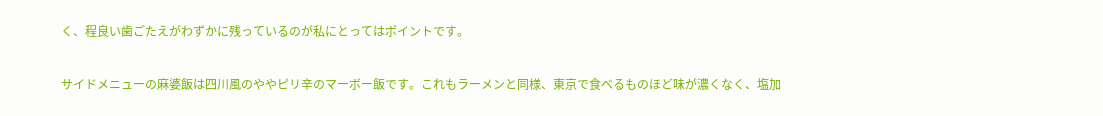く、程良い歯ごたえがわずかに残っているのが私にとってはポイントです。

サイドメニューの麻婆飯は四川風のややピリ辛のマーボー飯です。これもラーメンと同様、東京で食べるものほど味が濃くなく、塩加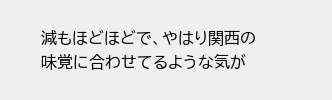減もほどほどで、やはり関西の味覚に合わせてるような気が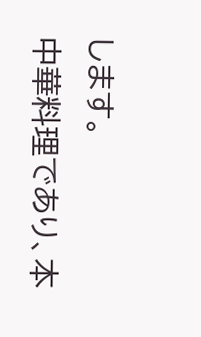します。
中華料理であり、本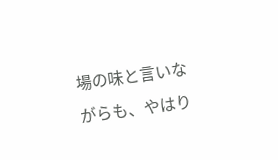場の味と言いながらも、やはり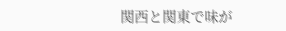関西と関東で味が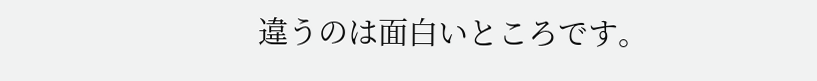違うのは面白いところです。